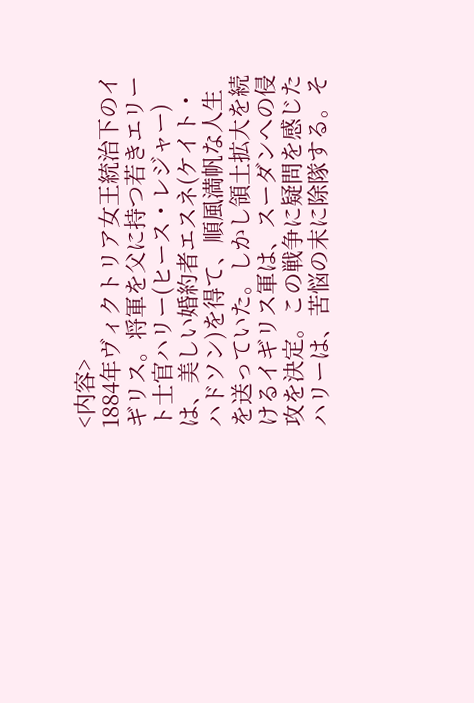<内容>
1884年ヴィクトリア女王統治下のイギリス。将軍を父に持つ若きエリート士官ハリー(ヒース・レジャー)は、美しい婚約者エスネ(ケイト・ハドソン)を得て、順風満帆な人生を送っていた。しかし領土拡大を続けるイギリス軍は、スーダンへの侵攻を決定。この戦争に疑問を感じたハリーは、苦悩の末に除隊する。そ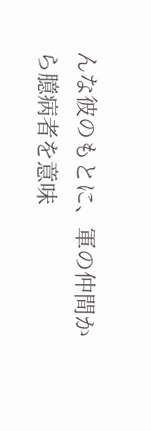んな彼のもとに、軍の仲間から臆病者を意味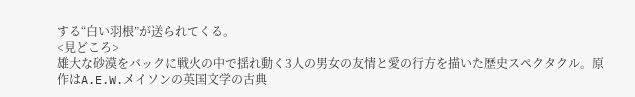する“白い羽根”が送られてくる。
<見どころ>
雄大な砂漠をバックに戦火の中で揺れ動く3人の男女の友情と愛の行方を描いた歴史スペクタクル。原作はA.E.W.メイソンの英国文学の古典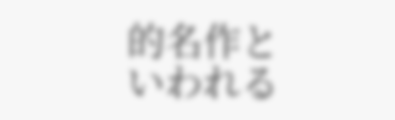的名作といわれる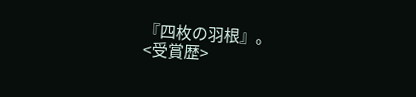『四枚の羽根』。
<受賞歴>